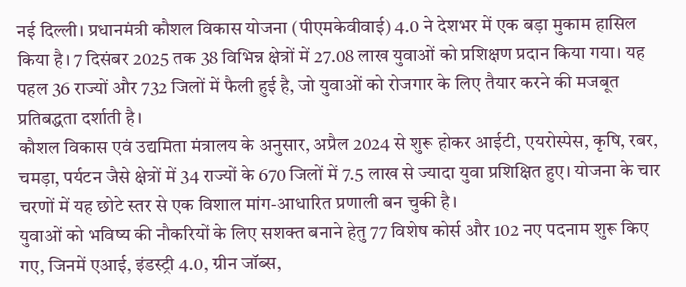नई दिल्ली। प्रधानमंत्री कौशल विकास योजना (पीएमकेवीवाई) 4.0 ने देशभर में एक बड़ा मुकाम हासिल किया है। 7 दिसंबर 2025 तक 38 विभिन्न क्षेत्रों में 27.08 लाख युवाओं को प्रशिक्षण प्रदान किया गया। यह पहल 36 राज्यों और 732 जिलों में फैली हुई है, जो युवाओं को रोजगार के लिए तैयार करने की मजबूत प्रतिबद्धता दर्शाती है।
कौशल विकास एवं उद्यमिता मंत्रालय के अनुसार, अप्रैल 2024 से शुरू होकर आईटी, एयरोस्पेस, कृषि, रबर, चमड़ा, पर्यटन जैसे क्षेत्रों में 34 राज्यों के 670 जिलों में 7.5 लाख से ज्यादा युवा प्रशिक्षित हुए। योजना के चार चरणों में यह छोटे स्तर से एक विशाल मांग-आधारित प्रणाली बन चुकी है।
युवाओं को भविष्य की नौकरियों के लिए सशक्त बनाने हेतु 77 विशेष कोर्स और 102 नए पदनाम शुरू किए गए, जिनमें एआई, इंडस्ट्री 4.0, ग्रीन जॉब्स,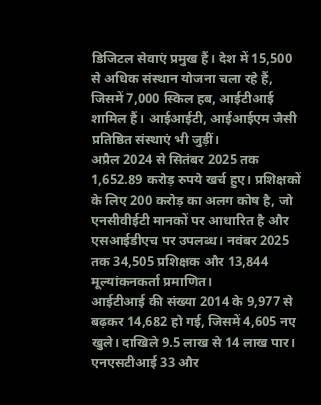डिजिटल सेवाएं प्रमुख हैं। देश में 15,500 से अधिक संस्थान योजना चला रहे हैं, जिसमें 7,000 स्किल हब, आईटीआई शामिल हैं। आईआईटी, आईआईएम जैसी प्रतिष्ठित संस्थाएं भी जुड़ीं।
अप्रैल 2024 से सितंबर 2025 तक 1,652.89 करोड़ रुपये खर्च हुए। प्रशिक्षकों के लिए 200 करोड़ का अलग कोष है, जो एनसीवीईटी मानकों पर आधारित है और एसआईडीएच पर उपलब्ध। नवंबर 2025 तक 34,505 प्रशिक्षक और 13,844 मूल्यांकनकर्ता प्रमाणित।
आईटीआई की संख्या 2014 के 9,977 से बढ़कर 14,682 हो गई, जिसमें 4,605 नए खुले। दाखिले 9.5 लाख से 14 लाख पार। एनएसटीआई 33 और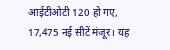आईटीओटी 120 हो गए, 17,475 नई सीटें मंजूर। यह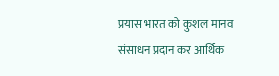प्रयास भारत को कुशल मानव संसाधन प्रदान कर आर्थिक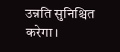उन्नति सुनिश्चित करेगा।